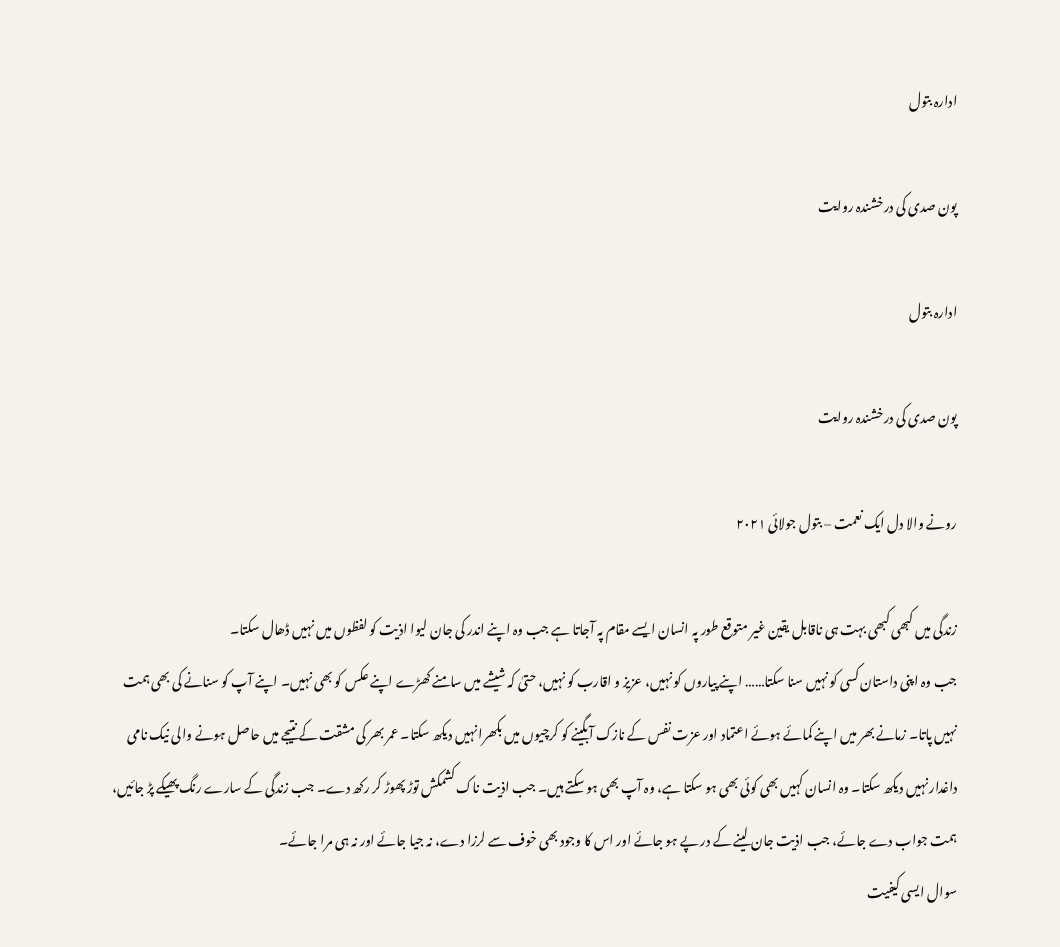ادارہ بتول

پون صدی کی درخشندہ روایت

ادارہ بتول

پون صدی کی درخشندہ روایت

رونے والا دل ایک نعمت – بتول جولائی ۲۰۲۱

زندگی میں کبھی کبھی بہت ہی ناقابل یقین غیر متوقع طور پہ انسان ایسے مقام پہ آجاتا ہے جب وہ اپنے اندر کی جان لیوا اذیت کو لفظوں میں نہیں ڈھال سکتا۔
جب وہ اپنی داستان کسی کو نہیں سنا سکتا…… اپنے پیاروں کو نہیں، عزیز و اقارب کو نہیں، حتیٰ کہ شیشے میں سامنے کھڑے اپنے عکس کو بھی نہیں۔ اپنے آپ کو سنانے کی بھی ہمت نہیں پاتا۔ زمانے بھر میں اپنے کمائے ہوئے اعتماد اور عزت نفس کے نازک آبگینے کو کرچیوں میں بکھرا نہیں دیکھ سکتا۔ عمر بھر کی مشقت کے نتیجے میں حاصل ہونے والی نیک نامی داغدار نہیں دیکھ سکتا۔ وہ انسان کہیں بھی کوئی بھی ہو سکتا ہے، وہ آپ بھی ہو سکتے ہیں۔ جب اذیت ناک کشمکش توڑ پھوڑ کر رکھ دے۔ جب زندگی کے سارے رنگ پھیکے پڑ جائیں، ہمت جواب دے جائے، جب اذیت جان لینے کے در پے ہو جائے اور اس کا وجود بھی خوف سے لرزا دے، نہ جیا جائے اور نہ ہی مرا جائے۔
سوال ایسی کیفیت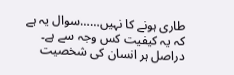طاری ہونے کا نہیں……سوال یہ ہے کہ یہ کیفیت کس وجہ سے ہے۔ دراصل ہر انسان کی شخصیت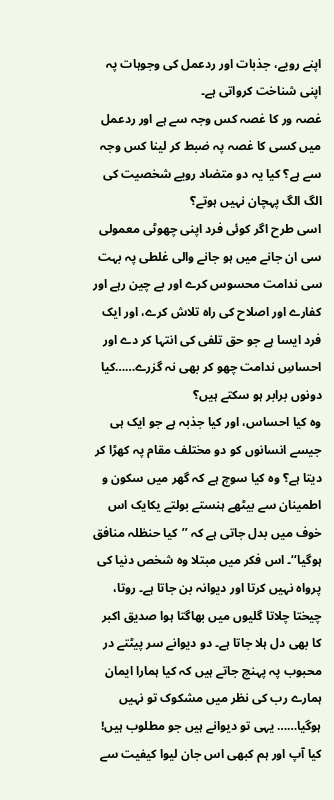اپنے رویے، جذبات اور ردعمل کی وجوہات پہ اپنی شناخت کرواتی ہے۔
غصہ ور کا غصہ کس وجہ سے ہے اور ردعمل میں کسی کا غصہ پہ ضبط کر لینا کس وجہ سے ہے؟ کیا یہ دو متضاد رویے شخصیت کی الگ الگ پہچان نہیں ہوتے؟
اسی طرح اگر کوئی فرد اپنی چھوٹی معمولی سی ان جانے میں ہو جانے والی غلطی پہ بہت سی ندامت محسوس کرے اور بے چین رہے اور کفارے اور اصلاح کی راہ تلاش کرے، اور ایک فرد ایسا ہے جو حق تلفی کی انتہا کر دے اور احساسِ ندامت چھو کر بھی نہ گزرے……کیا دونوں برابر ہو سکتے ہیں؟
وہ کیا احساس، اور کیا جذبہ ہے جو ایک ہی جیسے انسانوں کو دو مختلف مقام پہ کھڑا کر دیتا ہے؟ وہ کیا سوچ ہے کہ گھر میں سکون و اطمینان سے بیٹھے ہنستے بولتے یکایک اس خوف میں بدل جاتی ہے کہ ’’کیا حنظلہ منافق ہوگیا‘‘۔ اس فکر میں مبتلا وہ شخص دنیا کی پرواہ نہیں کرتا اور دیوانہ بن جاتا ہے۔ روتا، چیختا چلاتا گلیوں میں بھاگتا ہوا صدیق اکبر کا بھی دل ہلا جاتا ہے۔ دو دیوانے سر پیٹتے در محبوب پہ پہنچ جاتے ہیں کہ کیا ہمارا ایمان ہمارے رب کی نظر میں مشکوک تو نہیں ہوگیا…… یہی تو دیوانے ہیں جو مطلوب ہیں! کیا آپ اور ہم کبھی اس جان لیوا کیفیت سے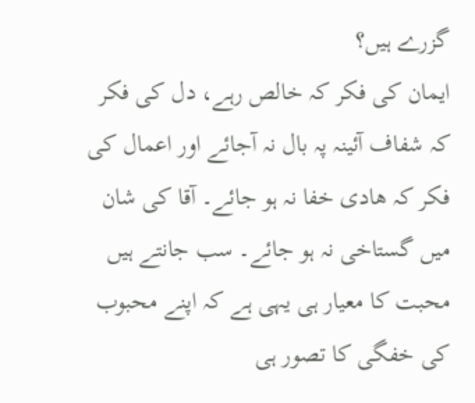گزرے ہیں؟
ایمان کی فکر کہ خالص رہے، دل کی فکر کہ شفاف آئینہ پہ بال نہ آجائے اور اعمال کی فکر کہ ھادی خفا نہ ہو جائے۔ آقا کی شان میں گستاخی نہ ہو جائے۔ سب جانتے ہیں محبت کا معیار ہی یہی ہے کہ اپنے محبوب کی خفگی کا تصور ہی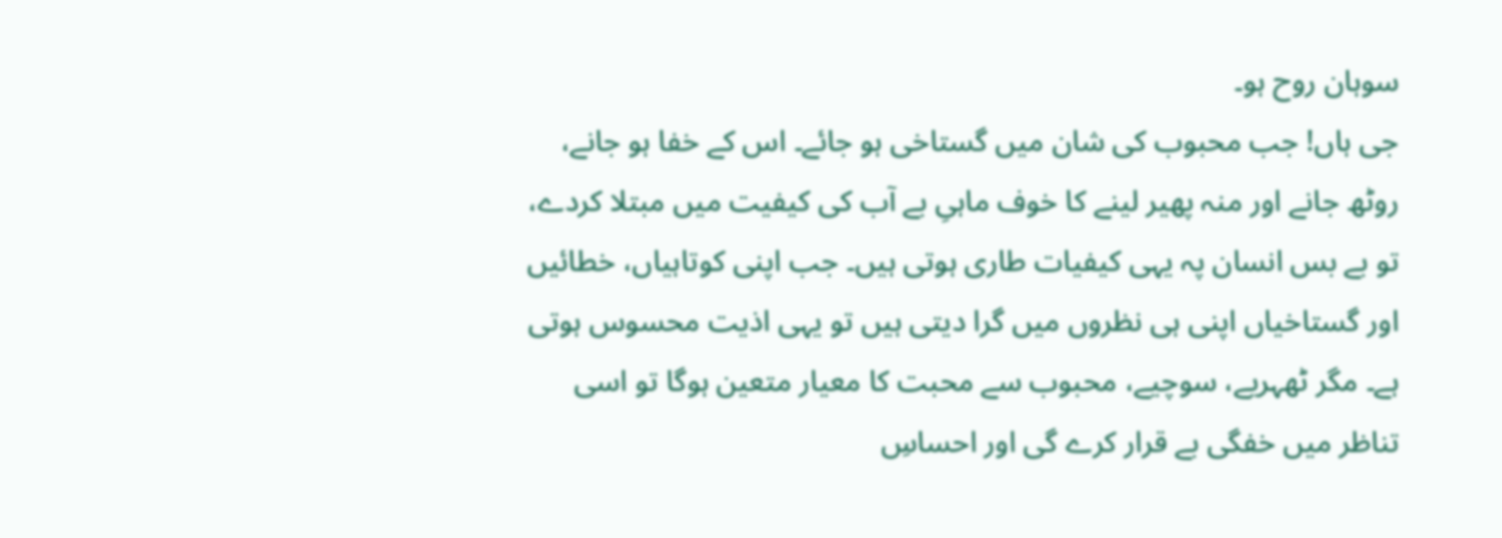سوہان روح ہو۔
جی ہاں! جب محبوب کی شان میں گستاخی ہو جائے۔ اس کے خفا ہو جانے، روٹھ جانے اور منہ پھیر لینے کا خوف ماہیِ بے آب کی کیفیت میں مبتلا کردے، تو بے بس انسان پہ یہی کیفیات طاری ہوتی ہیں۔ جب اپنی کوتاہیاں، خطائیں اور گستاخیاں اپنی ہی نظروں میں گرا دیتی ہیں تو یہی اذیت محسوس ہوتی ہے۔ مگر ٹھہریے، سوچیے، محبوب سے محبت کا معیار متعین ہوگا تو اسی تناظر میں خفگی بے قرار کرے گی اور احساسِ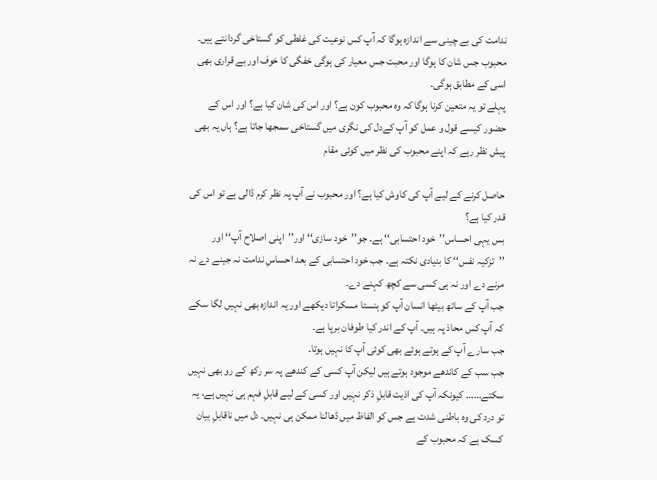ندامت کی بے چینی سے اندازہ ہوگا کہ آپ کس نوعیت کی غلطی کو گستاخی گردانتے ہیں۔ محبوب جس شان کا ہوگا اور محبت جس معیار کی ہوگی خفگی کا خوف اور بے قراری بھی اسی کے مطابق ہوگی۔
پہلے تو یہ متعین کرنا ہوگا کہ وہ محبوب کون ہے؟ اور اس کی شان کیا ہے؟ اور اس کے حضور کیسے قول و عمل کو آپ کےدل کی نگری میں گستاخی سمجھا جاتا ہے؟ ہاں یہ بھی پیش نظر رہے کہ اپنے محبوب کی نظر میں کوئی مقام

حاصل کرنے کے لیے آپ کی کاوش کیا ہے؟ اور محبوب نے آپ پہ نظر کرم ڈالی ہے تو اس کی قدر کیا ہے؟
بس یہی احساس’’خود احتسابی‘‘ ہے۔ جو’’خود سازی‘‘ اور’’اپنی اصلاح آپ‘‘ اور ’’تزکیہ نفس‘‘ کا بنیادی نکتہ ہے۔ جب خود احتسابی کے بعد احساسِ ندامت نہ جینے دے نہ مرنے دے اور نہ ہی کسی سے کچھ کہنے دے۔
جب آپ کے ساتھ بیٹھا انسان آپ کو ہنستا مسکراتا دیکھے اور یہ اندازہ بھی نہیں لگا سکے کہ آپ کس محاذ پہ ہیں۔ آپ کے اندر کیا طوفان برپا ہے۔
جب سارے آپ کے ہوتے ہوئے بھی کوئی آپ کا نہیں ہوتا۔
جب سب کے کاندھے موجود ہوتے ہیں لیکن آپ کسی کے کندھے پہ سر رکھ کے رو بھی نہیں سکتے…… کیونکہ آپ کی اذیت قابلِ ذکر نہیں اور کسی کے لیے قابلِ فہم ہی نہیں ہے، یہ تو درد کی وہ باطنی شدت ہے جس کو الفاظ میں ڈھالنا ممکن ہی نہیں۔ دل میں ناقابلِ بیان کسک ہے کہ محبوب کے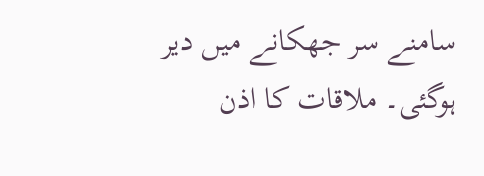سامنے سر جھکانے میں دیر ہوگئی۔ ملاقات کا اذن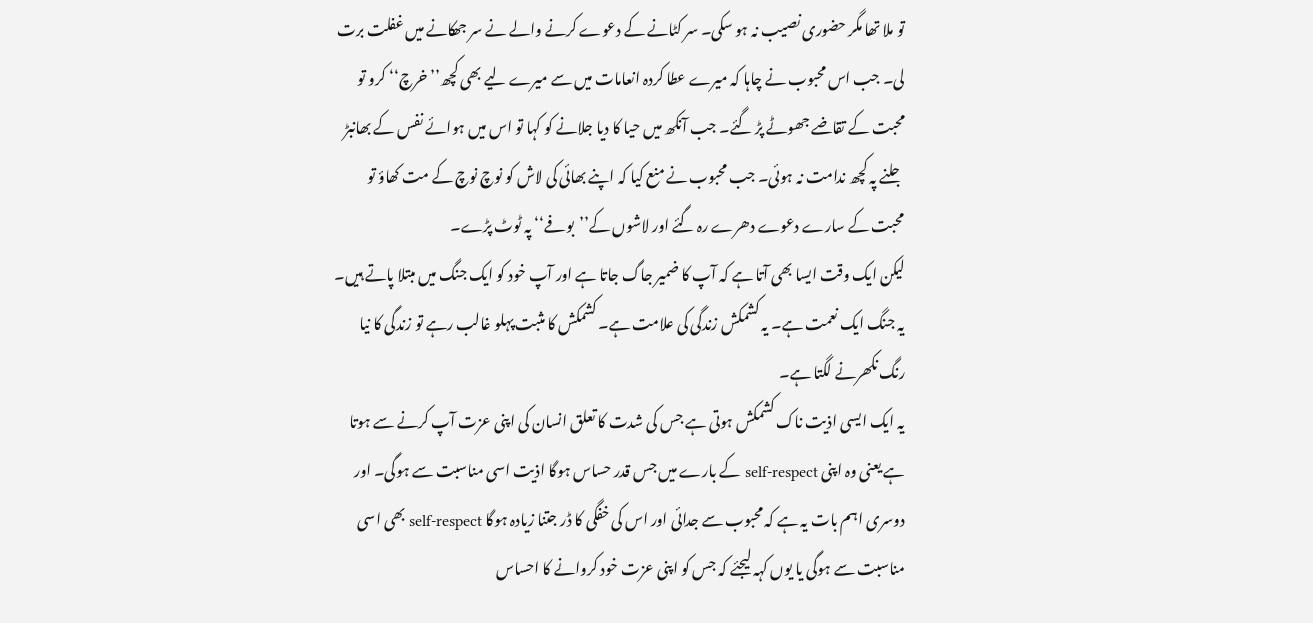تو ملا تھا مگر حضوری نصیب نہ ہو سکی۔ سر کٹانے کے دعوے کرنے والے نے سر جھکانے میں غفلت برت لی۔ جب اس محبوب نے چاہا کہ میرے عطا کردہ انعامات میں سے میرے لیے بھی کچھ’’خرچ‘‘ کرو تو محبت کے تقاضے جھوٹے پڑ گئے۔ جب آنکھ میں حیا کا دیا جلانے کو کہا تو اس میں ہوائے نفس کے بھانبڑ جلنے پہ کچھ ندامت نہ ہوئی۔ جب محبوب نے منع کیا کہ اپنے بھائی کی لاش کو نوچ نوچ کے مت کھاؤ تو محبت کے سارے دعوے دھرے رہ گئے اور لاشوں کے’’بوفے‘‘ پہ ٹوٹ پڑے۔
لیکن ایک وقت ایسا بھی آتا ہے کہ آپ کا ضمیر جاگ جاتا ہے اور آپ خود کو ایک جنگ میں مبتلا پاتے ہیں۔ یہ جنگ ایک نعمت ہے۔ یہ کشمکش زندگی کی علامت ہے۔ کشمکش کا مثبت پہلو غالب رہے تو زندگی کا نیا رنگ نکھرنے لگتا ہے۔
یہ ایک ایسی اذیت ناک کشمکش ہوتی ہے جس کی شدت کا تعلق انسان کی اپنی عزت آپ کرنے سے ہوتا ہے یعنی وہ اپنی self-respect کے بارے میں جس قدر حساس ہوگا اذیت اسی مناسبت سے ہوگی۔ اور دوسری اہم بات یہ ہے کہ محبوب سے جدائی اور اس کی خفگی کا ڈر جتنا زیادہ ہوگا self-respect بھی اسی مناسبت سے ہوگی یا یوں کہہ لیجئے کہ جس کو اپنی عزت خود کروانے کا احساس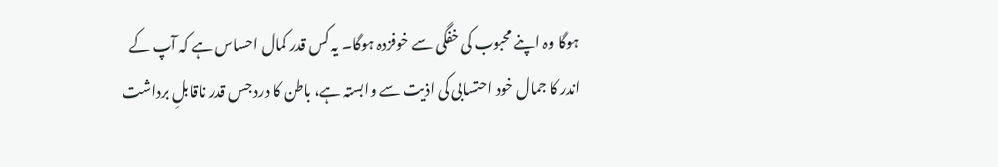ہوگا وہ اپنے محبوب کی خفگی سے خوفزدہ ہوگا۔ یہ کس قدر کمال احساس ہے کہ آپ کے اندر کا جمال خود احتسابی کی اذیت سے وابستہ ہے، باطن کا درد جس قدر ناقابلِ برداشت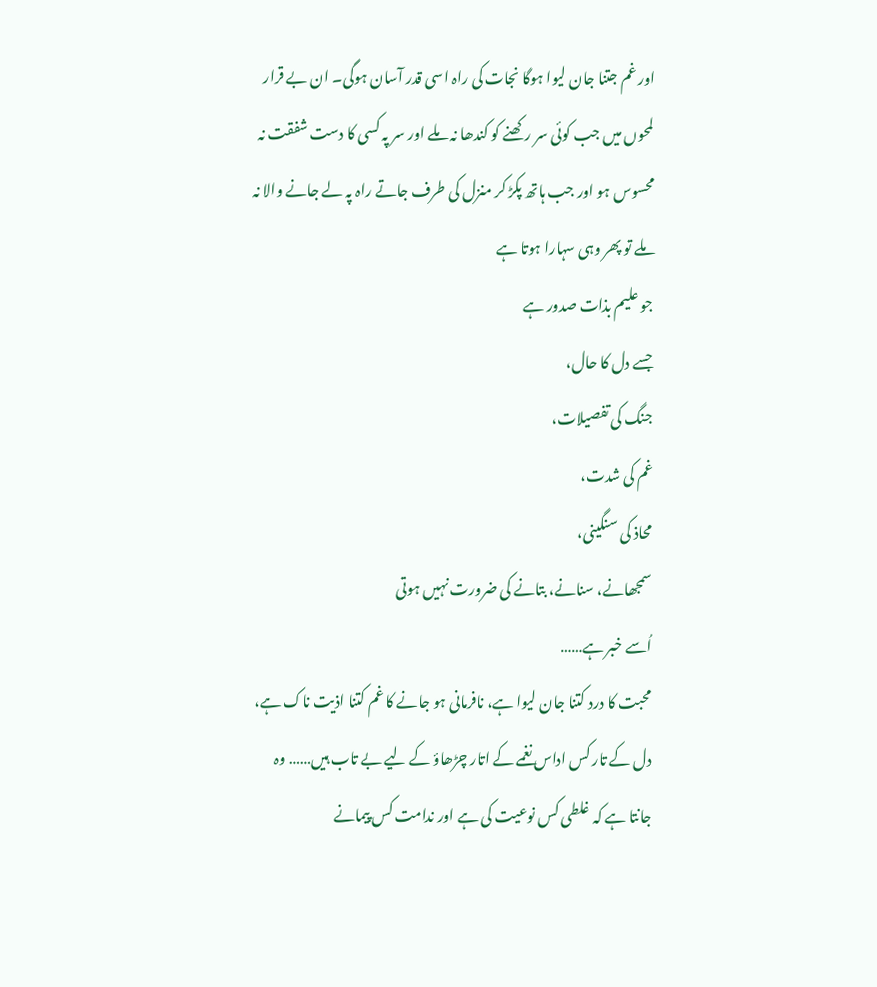اور غم جتنا جان لیوا ہوگا نجات کی راہ اسی قدر آسان ہوگی۔ ان بے قرار لمحوں میں جب کوئی سر رکھنے کو کندھا نہ ملے اور سر پہ کسی کا دست شفقت نہ محسوس ہو اور جب ہاتھ پکڑ کر منزل کی طرف جاتے راہ پہ لے جانے والا نہ ملے تو پھر وہی سہارا ہوتا ہے
جو علیم بذات صدور ہے
جسے دل کا حال،
جنگ کی تفصیلات،
غم کی شدت،
محاذ کی سنگینی،
سمجھانے، سنانے، بتانے کی ضرورت نہیں ہوتی
اُسے خبر ہے……
محبت کا درد کتنا جان لیوا ہے، نافرمانی ہو جانے کا غم کتنا اذیت ناک ہے، دل کے تار کس اداس نغمے کے اتار چڑھاؤ کے لیے بے تاب ہیں…… وہ جانتا ہے کہ غلطی کس نوعیت کی ہے اور ندامت کس پیمانے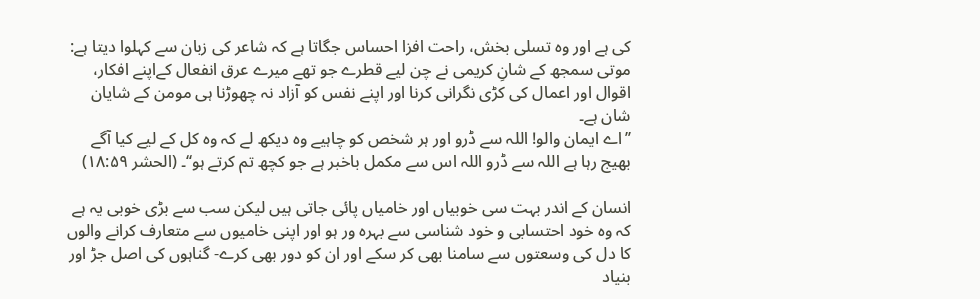کی ہے اور وہ تسلی بخش، راحت افزا احساس جگاتا ہے کہ شاعر کی زبان سے کہلوا دیتا ہے:
موتی سمجھ کے شانِ کریمی نے چن لیے قطرے جو تھے میرے عرق انفعال کےاپنے افکار، اقوال اور اعمال کی کڑی نگرانی کرنا اور اپنے نفس کو آزاد نہ چھوڑنا ہی مومن کے شایان شان ہے۔
’’اے ایمان والو! اللہ سے ڈرو اور ہر شخص کو چاہیے وہ دیکھ لے کہ وہ کل کے لیے کیا آگے بھیج رہا ہے اللہ سے ڈرو اللہ اس سے مکمل باخبر ہے جو کچھ تم کرتے ہو‘‘۔ (الحشر ۱۸:۵۹)

انسان کے اندر بہت سی خوبیاں اور خامیاں پائی جاتی ہیں لیکن سب سے بڑی خوبی یہ ہے کہ وہ خود احتسابی و خود شناسی سے بہرہ ور ہو اور اپنی خامیوں سے متعارف کرانے والوں کا دل کی وسعتوں سے سامنا بھی کر سکے اور ان کو دور بھی کرے- گناہوں کی اصل جڑ اور بنیاد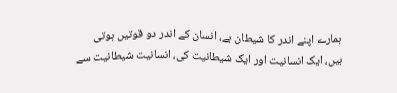ہمارے اپنے اندر کا شیطان ہے، انسان کے اندر دو قوتیں ہوتی ہیں، ایک انسانیت اور ایک شیطانیت کی، انسانیت شیطانیت سے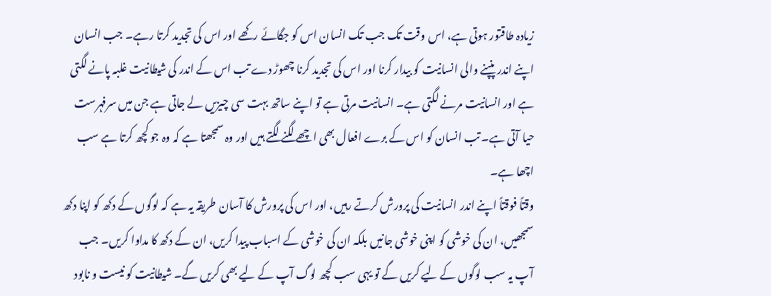زیادہ طاقتور ہوتی ہے، اس وقت تک جب تک انسان اس کو جگائے رکھے اور اس کی تجدید کرتا رہے۔ جب انسان اپنے اندر پنپنے والی انسانیت کو بیدار کرنا اور اس کی تجدید کرنا چھوڑ دے تب اس کے اندر کی شیطانیت غلبہ پانے لگتی ہے اور انسانیت مرنے لگتی ہے۔ انسانیت مرتی ہے تو اپنے ساتھ بہت سی چیزیں لے جاتی ہے جن میں سرفہرست حیا آتی ہے۔ تب انسان کو اس کے برے افعال بھی اچھے لگنے لگتے ہیں اور وہ سمجھتا ہے کہ وہ جو کچھ کرتا ہے سب اچھا ہے۔
وقتاً فوقتاً اپنے اندر انسانیت کی پرورش کرتے رہیں، اور اس کی پرورش کا آسان طریقہ یہ ہے کہ لوگوں کے دکھ کو اپنا دکھ سمجھیں، ان کی خوشی کو اپنی خوشی جانیں بلکہ ان کی خوشی کے اسباب پیدا کریں، ان کے دکھ کا مداوا کریں۔ جب آپ یہ سب لوگوں کے لیے کریں گے تو یہی سب کچھ لوگ آپ کے لیے بھی کریں گے۔ شیطانیت کو نیست و نابود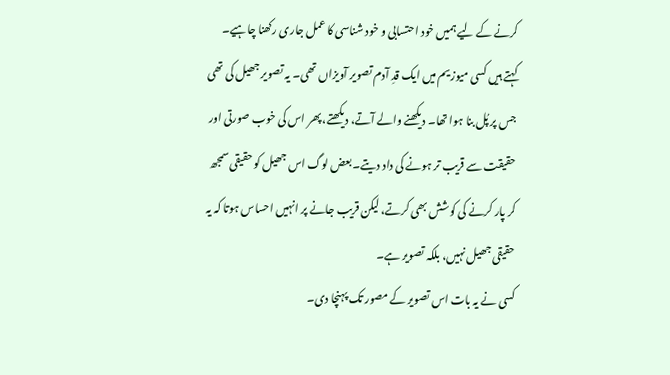کرنے کے لیے ہمیں خود احتسابی و خود شناسی کا عمل جاری رکھنا چاہیے۔
کہتے ہیں کسی میوزیم میں ایک قدِ آدم تصویر آویزاں تھی۔ یہ تصویر جھیل کی تھی جس پر پُل بنا ہوا تھا۔ دیکھنے والے آتے، دیکھتے، پھر اس کی خوب صورتی اور حقیقت سے قریب تر ہونے کی داد دیتے۔ بعض لوگ اس جھیل کو حقیقی سمجھ کر پار کرنے کی کوشش بھی کرتے، لیکن قریب جانے پر انہیں احساس ہوتا کہ یہ حقیقی جھیل نہیں، بلکہ تصویر ہے۔
کسی نے یہ بات اس تصویر کے مصور تک پہنچا دی۔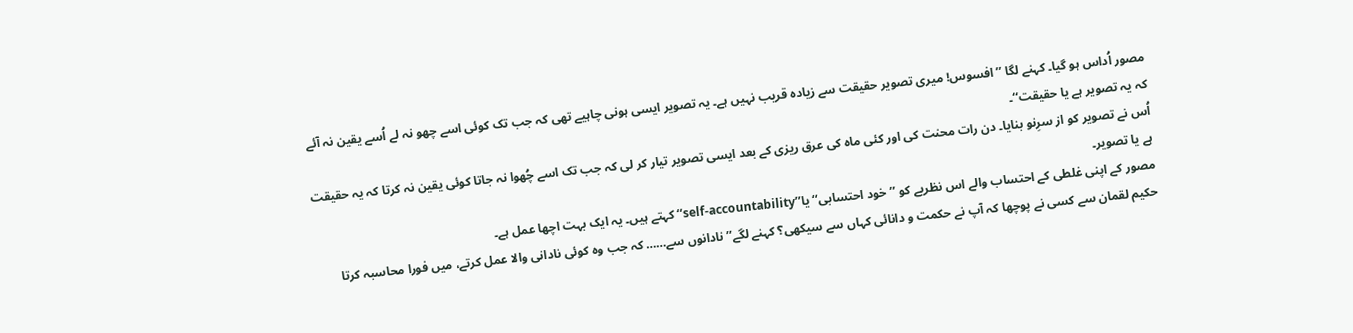مصور اُداس ہو گیا۔ کہنے لگا ’’افسوس! میری تصویر حقیقت سے زیادہ قریب نہیں ہے۔ یہ تصویر ایسی ہونی چاہیے تھی کہ جب تک کوئی اسے چھو نہ لے اُسے یقین نہ آئے کہ یہ تصویر ہے یا حقیقت‘‘۔
اُس نے تصویر کو از سرِنو بنایا۔ دن رات محنت کی اور کئی ماہ کی عرق ریزی کے بعد ایسی تصویر تیار کر لی کہ جب تک اسے چُھوا نہ جاتا کوئی یقین نہ کرتا کہ یہ حقیقت ہے یا تصویر۔
مصور کے اپنی غلطی کے احتساب والے اس نظریے کو ’’خود احتسابی‘‘ یا’’self-accountability‘‘ کہتے ہیں۔ یہ ایک بہت اچھا عمل ہے۔
حکیم لقمان سے کسی نے پوچھا کہ آپ نے حکمت و دانائی کہاں سے سیکھی؟ کہنے لگے’’نادانوں سے…… کہ جب وہ کوئی نادانی والا عمل کرتے، میں فورا محاسبہ کرتا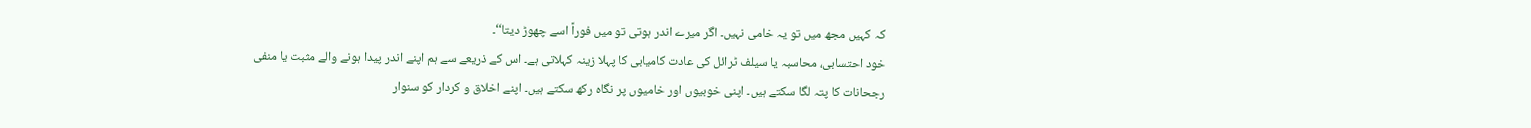کہ کہیں مجھ میں تو یہ خامی نہیں۔ اگر میرے اندر ہوتی تو میں فوراً اسے چھوڑ دیتا‘‘۔
خود احتسابی، محاسبہ یا سیلف ٹرائل کی عادت کامیابی کا پہلا زینہ کہلاتی ہے۔ اس کے ذریعے سے ہم اپنے اندر پیدا ہونے والے مثبت یا منفی رجحانات کا پتہ لگا سکتے ہیں۔ اپنی خوبیوں اور خامیوں پر نگاہ رکھ سکتے ہیں۔ اپنے اخلاق و کردار کو سنوار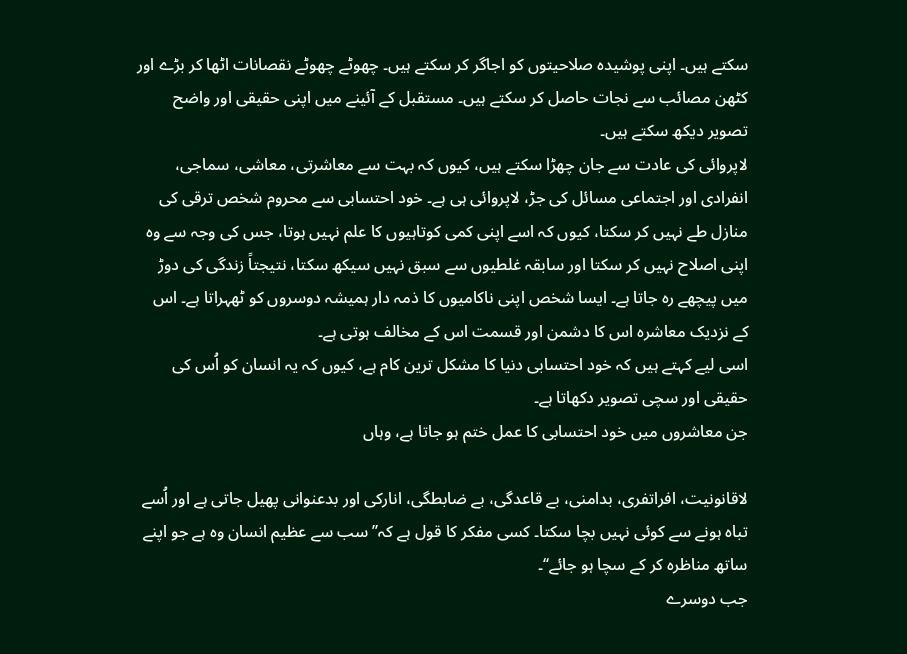سکتے ہیں۔ اپنی پوشیدہ صلاحیتوں کو اجاگر کر سکتے ہیں۔ چھوٹے چھوٹے نقصانات اٹھا کر بڑے اور کٹھن مصائب سے نجات حاصل کر سکتے ہیں۔ مستقبل کے آئینے میں اپنی حقیقی اور واضح تصویر دیکھ سکتے ہیں۔
لاپروائی کی عادت سے جان چھڑا سکتے ہیں، کیوں کہ بہت سے معاشرتی، معاشی، سماجی، انفرادی اور اجتماعی مسائل کی جڑ، لاپروائی ہی ہے۔ خود احتسابی سے محروم شخص ترقی کی منازل طے نہیں کر سکتا، کیوں کہ اسے اپنی کمی کوتاہیوں کا علم نہیں ہوتا، جس کی وجہ سے وہ اپنی اصلاح نہیں کر سکتا اور سابقہ غلطیوں سے سبق نہیں سیکھ سکتا، نتیجتاً زندگی کی دوڑ میں پیچھے رہ جاتا ہے۔ ایسا شخص اپنی ناکامیوں کا ذمہ دار ہمیشہ دوسروں کو ٹھہراتا ہے۔ اس کے نزدیک معاشرہ اس کا دشمن اور قسمت اس کے مخالف ہوتی ہے۔
اسی لیے کہتے ہیں کہ خود احتسابی دنیا کا مشکل ترین کام ہے، کیوں کہ یہ انسان کو اُس کی حقیقی اور سچی تصویر دکھاتا ہے۔
جن معاشروں میں خود احتسابی کا عمل ختم ہو جاتا ہے، وہاں

لاقانونیت، افراتفری، بدامنی، بے قاعدگی، بے ضابطگی، انارکی اور بدعنوانی پھیل جاتی ہے اور اُسے تباہ ہونے سے کوئی نہیں بچا سکتا۔ کسی مفکر کا قول ہے کہ’’سب سے عظیم انسان وہ ہے جو اپنے ساتھ مناظرہ کر کے سچا ہو جائے‘‘۔
جب دوسرے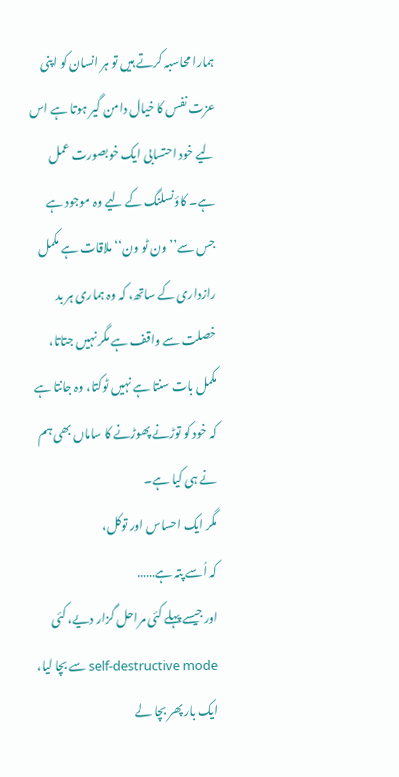ہمارا محاسبہ کرتے ہیں تو ہر انسان کو اپنی عزت نفس کا خیال دامن گیر ہوتا ہے اس لیے خود احتسابی ایک خوبصورت عمل ہے۔ کاؤنسلنگ کے لیے وہ موجود ہے جس سے’’ون ٹو ون‘‘ ملاقات ہے مکمل رازداری کے ساتھ، کہ وہ ہماری ہر بد خصلت سے واقف ہے مگر نہیں جتاتا، مکمل بات سنتا ہے نہیں ٹوکتا، وہ جانتا ہے کہ خود کو توڑنے پھوڑنے کا ساماں بھی ہم نے ہی کیا ہے۔
مگر ایک احساس اور توکل،
کہ اُسے پتہ ہے……
اور جیسے پہلے کئی مراحل گزار دیے، کئی self-destructive mode سے بچا لیا،
ایک بار پھر بچا لے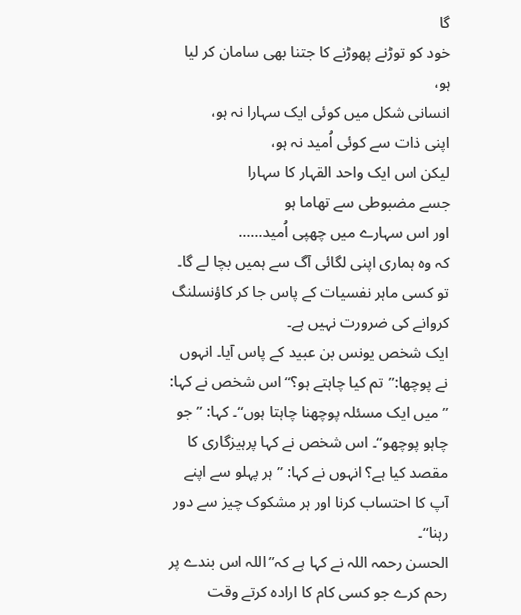گا
خود کو توڑنے پھوڑنے کا جتنا بھی سامان کر لیا ہو،
انسانی شکل میں کوئی ایک سہارا نہ ہو،
اپنی ذات سے کوئی اُمید نہ ہو،
لیکن اس ایک واحد القہار کا سہارا
جسے مضبوطی سے تھاما ہو
اور اس سہارے میں چھپی اُمید……
کہ وہ ہماری اپنی لگائی آگ سے ہمیں بچا لے گا۔
تو کسی ماہر نفسیات کے پاس جا کر کاؤنسلنگ کروانے کی ضرورت نہیں ہے۔
ایک شخص یونس بن عبید کے پاس آیا۔ انہوں نے پوچھا:’’تم کیا چاہتے ہو؟‘‘ اس شخص نے کہا: ’’میں ایک مسئلہ پوچھنا چاہتا ہوں‘‘۔ کہا: ’’جو چاہو پوچھو‘‘۔ اس شخص نے کہا پرہیزگاری کا مقصد کیا ہے؟ انہوں نے کہا: ’’ہر پہلو سے اپنے آپ کا احتساب کرنا اور ہر مشکوک چیز سے دور رہنا‘‘۔
الحسن رحمہ اللہ نے کہا ہے کہ’’اللہ اس بندے پر رحم کرے جو کسی کام کا ارادہ کرتے وقت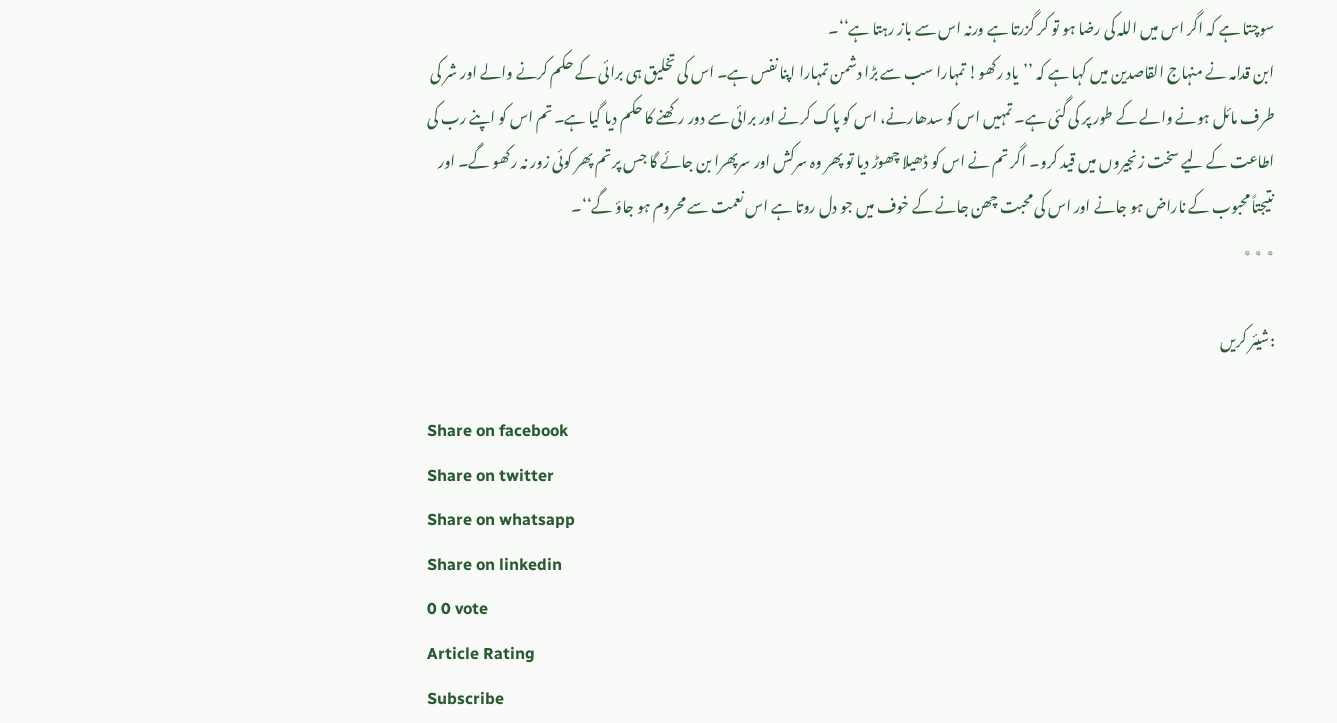سوچتا ہے کہ اگر اس میں اللہ کی رضا ہو تو کر گزرتا ہے ورنہ اس سے باز رہتا ہے‘‘۔
ابن قدامہ نے منہاج القاصدین میں کہا ہے کہ ’’یاد رکھو! تمہارا سب سے بڑا دشمن تمہارا اپنا نفس ہے۔ اس کی تخلیق ہی برائی کے حکم کرنے والے اور شر کی طرف مائل ہونے والے کے طور پر کی گئی ہے۔ تمہیں اس کو سدھارنے، اس کو پاک کرنے اور برائی سے دور رکھنے کا حکم دیا گیا ہے۔ تم اس کو اپنے رب کی اطاعت کے لیے سخت زنجیروں میں قید کرو۔ اگر تم نے اس کو ڈھیلا چھوڑ دیا تو پھر وہ سرکش اور سرپھرا بن جائے گا جس پر تم پھر کوئی زور نہ رکھو گے۔ اور نتیجتاً محبوب کے ناراض ہو جانے اور اس کی محبت چھن جانے کے خوف میں جو دل روتا ہے اس نعمت سے محروم ہو جاؤ گے‘‘۔
٭ ٭ ٭

:شیئر کریں

Share on facebook
Share on twitter
Share on whatsapp
Share on linkedin
0 0 vote
Article Rating
Subscribe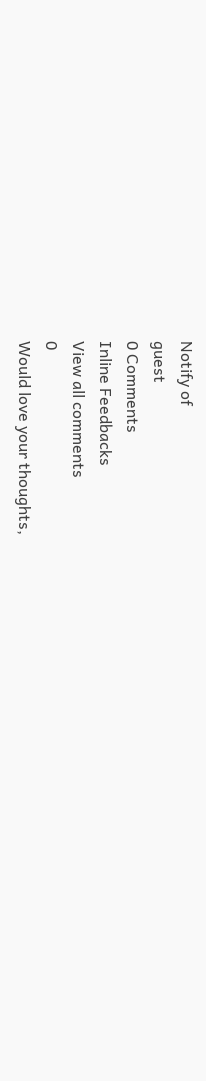Notify of
guest
0 Comments
Inline Feedbacks
View all comments
0
Would love your thoughts,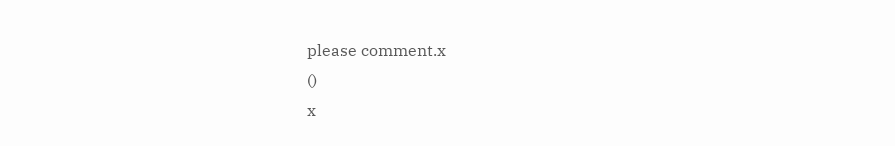please comment.x
()
x